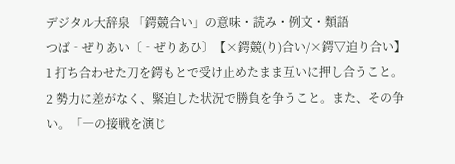デジタル大辞泉 「鍔競合い」の意味・読み・例文・類語
つば‐ぜりあい〔‐ぜりあひ〕【×鍔競(り)合い/×鍔▽迫り合い】
1 打ち合わせた刀を鍔もとで受け止めたまま互いに押し合うこと。
2 勢力に差がなく、緊迫した状況で勝負を争うこと。また、その争い。「―の接戦を演じ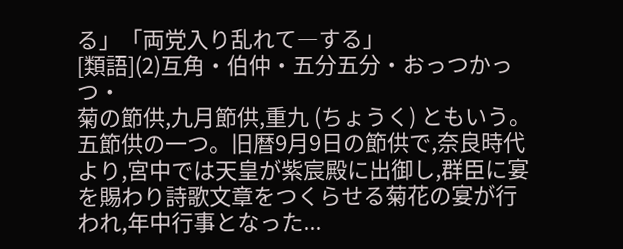る」「両党入り乱れて―する」
[類語](2)互角・伯仲・五分五分・おっつかっつ・
菊の節供,九月節供,重九 (ちょうく) ともいう。五節供の一つ。旧暦9月9日の節供で,奈良時代より,宮中では天皇が紫宸殿に出御し,群臣に宴を賜わり詩歌文章をつくらせる菊花の宴が行われ,年中行事となった...